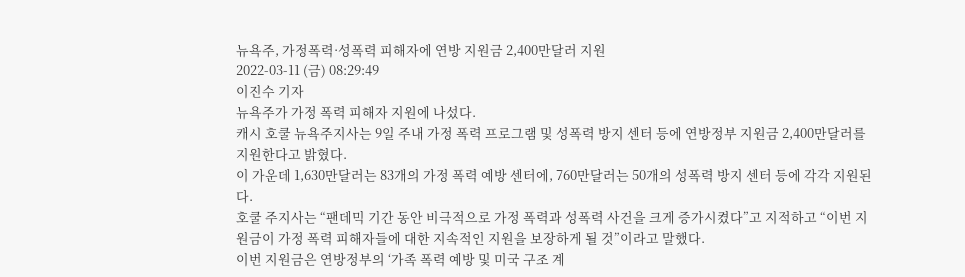뉴욕주, 가정폭력·성폭력 피해자에 연방 지원금 2,400만달러 지원
2022-03-11 (금) 08:29:49
이진수 기자
뉴욕주가 가정 폭력 피해자 지원에 나섰다.
캐시 호쿨 뉴욕주지사는 9일 주내 가정 폭력 프로그램 및 성폭력 방지 센터 등에 연방정부 지원금 2,400만달러를 지원한다고 밝혔다.
이 가운데 1,630만달러는 83개의 가정 폭력 예방 센터에, 760만달러는 50개의 성폭력 방지 센터 등에 각각 지원된다.
호쿨 주지사는 “팬데믹 기간 동안 비극적으로 가정 폭력과 성폭력 사건을 크게 증가시켰다”고 지적하고 “이번 지원금이 가정 폭력 피해자들에 대한 지속적인 지원을 보장하게 될 것”이라고 말했다.
이번 지원금은 연방정부의 ‘가족 폭력 예방 및 미국 구조 계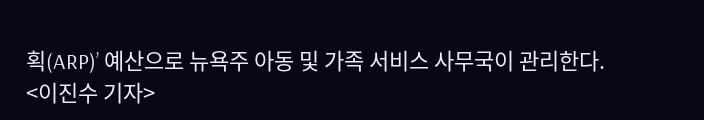획(ARP)’ 예산으로 뉴욕주 아동 및 가족 서비스 사무국이 관리한다.
<이진수 기자>